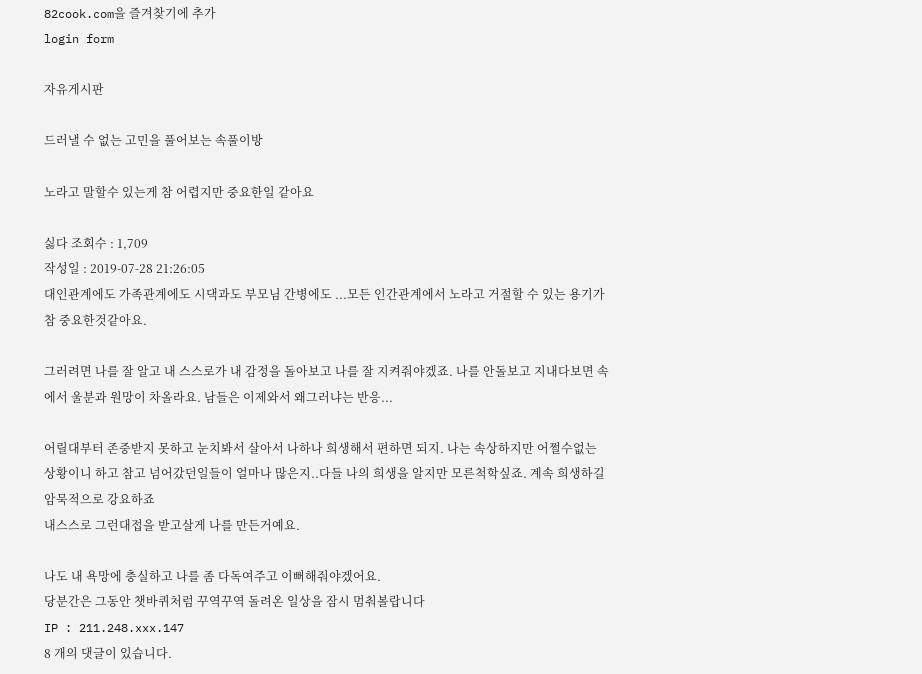82cook.com을 즐겨찾기에 추가
login form

자유게시판

드러낼 수 없는 고민을 풀어보는 속풀이방

노라고 말할수 있는게 참 어렵지만 중요한일 같아요

싫다 조회수 : 1,709
작성일 : 2019-07-28 21:26:05
대인관계에도 가족관계에도 시댁과도 부모님 간병에도 ...모든 인간관계에서 노라고 거절할 수 있는 용기가 참 중요한것같아요.

그러려면 나를 잘 알고 내 스스로가 내 감정을 돌아보고 나를 잘 지켜줘야겠죠. 나를 안돌보고 지내다보면 속에서 울분과 원망이 차올라요. 남들은 이제와서 왜그러냐는 반응...

어릴대부터 존중받지 못하고 눈치봐서 살아서 나하나 희생해서 편하면 되지. 나는 속상하지만 어쩔수없는 상황이니 하고 참고 넘어갔던일들이 얼마나 많은지..다들 나의 희생을 알지만 모른척학싶죠. 계속 희생하길 암묵적으로 강요하죠
내스스로 그런대접을 받고살게 나를 만든거예요.

나도 내 욕망에 충실하고 나를 좀 다독여주고 이뻐해줘야겠어요.
당분간은 그동안 챗바퀴처럼 꾸역꾸역 돌려온 일상을 잠시 멈춰볼랍니다
IP : 211.248.xxx.147
8 개의 댓글이 있습니다.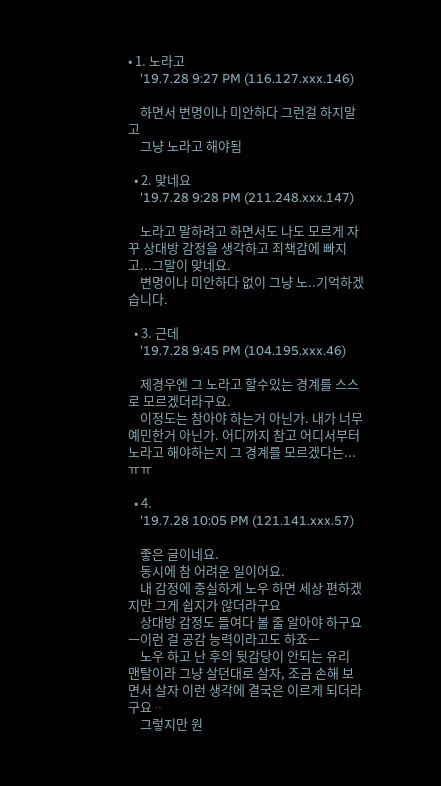• 1. 노라고
    '19.7.28 9:27 PM (116.127.xxx.146)

    하면서 변명이나 미안하다 그런걸 하지말고
    그냥 노라고 해야됨

  • 2. 맞네요
    '19.7.28 9:28 PM (211.248.xxx.147)

    노라고 말하려고 하면서도 나도 모르게 자꾸 상대방 감정을 생각하고 죄책감에 빠지고...그말이 맞네요.
    변명이나 미안하다 없이 그냥 노..기억하겠습니다.

  • 3. 근데
    '19.7.28 9:45 PM (104.195.xxx.46)

    제경우엔 그 노라고 할수있는 경계를 스스로 모르겠더라구요.
    이정도는 참아야 하는거 아닌가. 내가 너무 예민한거 아닌가. 어디까지 참고 어디서부터 노라고 해야하는지 그 경계를 모르겠다는...ㅠㅠ

  • 4.
    '19.7.28 10:05 PM (121.141.xxx.57)

    좋은 글이네요.
    동시에 참 어려운 일이어요.
    내 감정에 충실하게 노우 하면 세상 편하겠지만 그게 쉽지가 않더라구요
    상대방 감정도 들여다 볼 줄 알아야 하구요ㅡ이런 걸 공감 능력이라고도 하죠ㅡ
    노우 하고 난 후의 뒷감당이 안되는 유리 맨탈이라 그냥 살던대로 살자, 조금 손해 보면서 살자 이런 생각에 결국은 이르게 되더라구요ᆢ
    그렇지만 원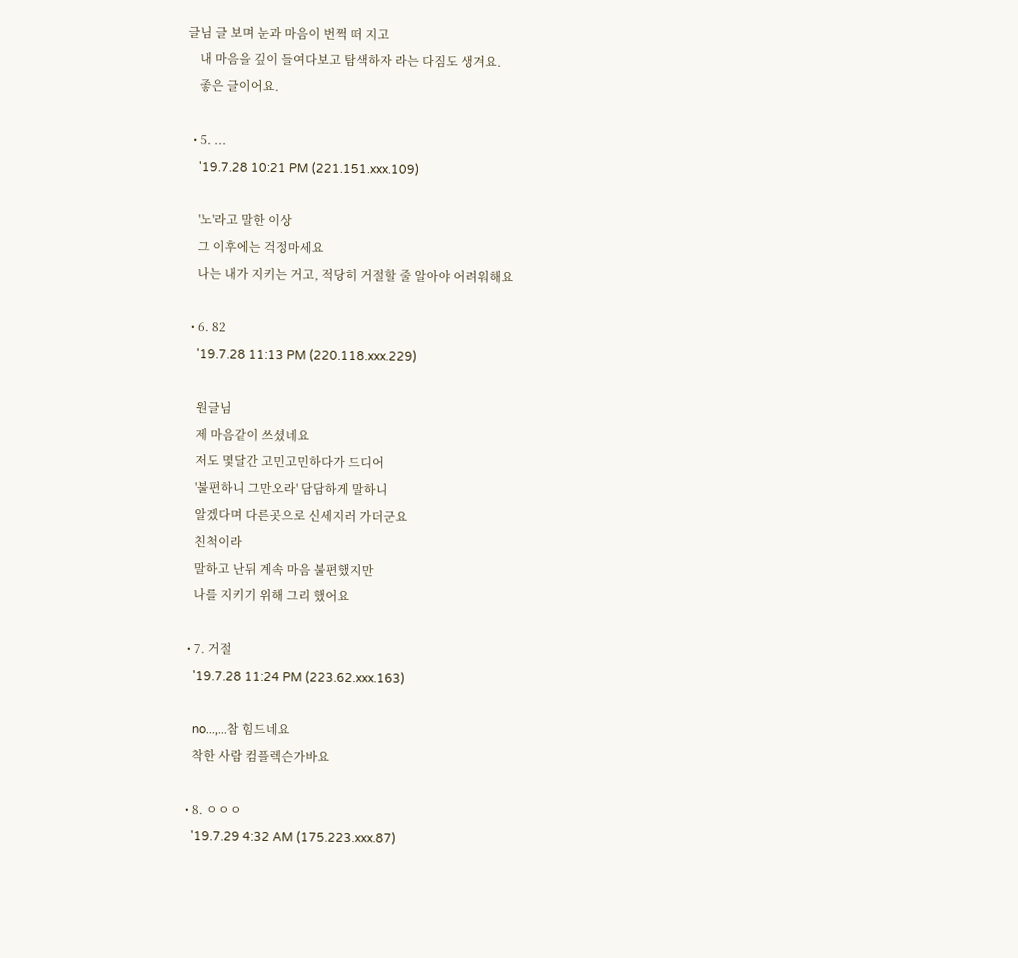글님 글 보며 눈과 마음이 번쩍 떠 지고
    내 마음을 깊이 들여다보고 탐색하자 라는 다짐도 생겨요.
    좋은 글이어요.

  • 5. ...
    '19.7.28 10:21 PM (221.151.xxx.109)

    '노'라고 말한 이상
    그 이후에는 걱정마세요
    나는 내가 지키는 거고, 적당히 거절할 줄 알아야 어려워해요

  • 6. 82
    '19.7.28 11:13 PM (220.118.xxx.229)

    원글님
    제 마음같이 쓰셨네요
    저도 몇달간 고민고민하다가 드디어
    '불편하니 그만오라' 담담하게 말하니
    알겠다며 다른곳으로 신세지러 가더군요
    친척이라
    말하고 난뒤 계속 마음 불편했지만
    나를 지키기 위해 그리 했어요

  • 7. 거절
    '19.7.28 11:24 PM (223.62.xxx.163)

    no...,...참 힘드네요
    착한 사람 컴플렉슨가바요

  • 8. ㅇㅇㅇ
    '19.7.29 4:32 AM (175.223.xxx.87)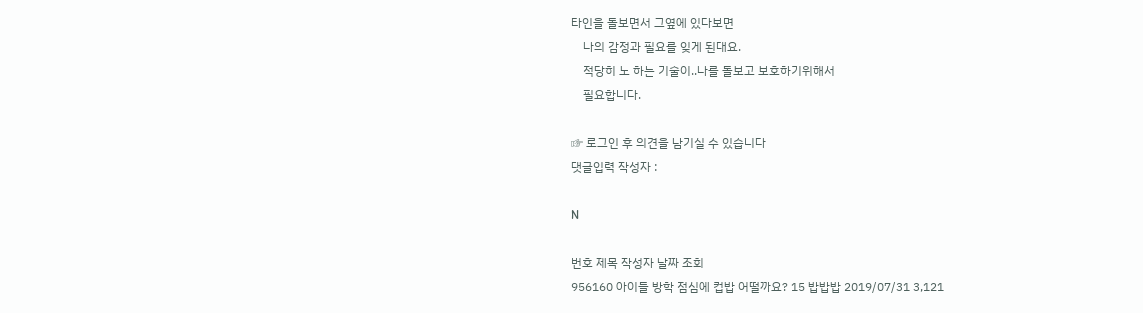타인을 돌보면서 그옆에 있다보면
    나의 감정과 필요를 잊게 된대요.
    적당히 노 하는 기술이..나를 돌보고 보호하기위해서
    필요합니다.

☞ 로그인 후 의견을 남기실 수 있습니다
댓글입력 작성자 :

N

번호 제목 작성자 날짜 조회
956160 아이들 방학 점심에 컵밥 어떨까요? 15 밥밥밥 2019/07/31 3,121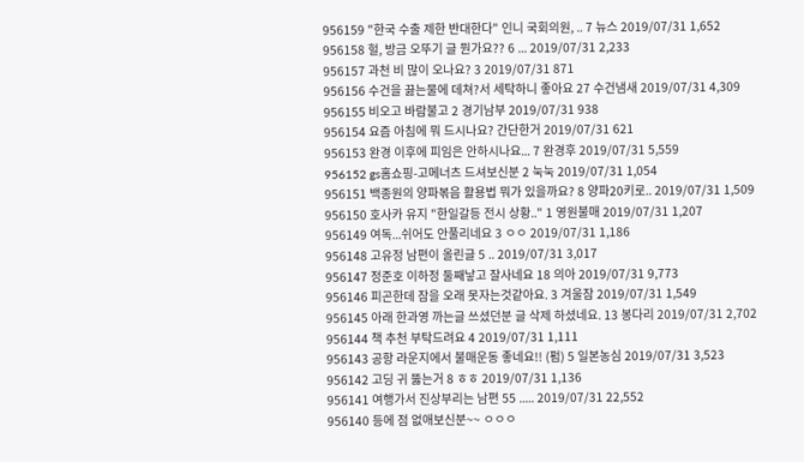956159 "한국 수출 제한 반대한다" 인니 국회의원, .. 7 뉴스 2019/07/31 1,652
956158 헐, 방금 오뚜기 글 뭔가요?? 6 ... 2019/07/31 2,233
956157 과천 비 많이 오나요? 3 2019/07/31 871
956156 수건을 끓는물에 데쳐?서 세탁하니 좋아요 27 수건냄새 2019/07/31 4,309
956155 비오고 바람불고 2 경기남부 2019/07/31 938
956154 요즘 아침에 뭐 드시나요? 간단한거 2019/07/31 621
956153 완경 이후에 피임은 안하시나요... 7 완경후 2019/07/31 5,559
956152 gs홈쇼핑-고메너츠 드셔보신분 2 눅눅 2019/07/31 1,054
956151 백종원의 양파볶음 활용법 뭐가 있을까요? 8 양파20키로.. 2019/07/31 1,509
956150 호사카 유지 "한일갈등 전시 상황.." 1 영원불매 2019/07/31 1,207
956149 여독...쉬어도 안풀리네요 3 ㅇㅇ 2019/07/31 1,186
956148 고유정 남편이 올린글 5 .. 2019/07/31 3,017
956147 정준호 이하정 둘째낳고 잘사네요 18 의아 2019/07/31 9,773
956146 피곤한데 잠을 오래 못자는것같아요. 3 겨울잠 2019/07/31 1,549
956145 아래 한과영 까는글 쓰셨던분 글 삭제 하셨네요. 13 봉다리 2019/07/31 2,702
956144 책 추천 부탁드려요 4 2019/07/31 1,111
956143 공항 라운지에서 불매운동 좋네요!! (펌) 5 일본농심 2019/07/31 3,523
956142 고딩 귀 뚫는거 8 ㅎㅎ 2019/07/31 1,136
956141 여행가서 진상부리는 남편 55 ..... 2019/07/31 22,552
956140 등에 점 없애보신분~~ ㅇㅇㅇ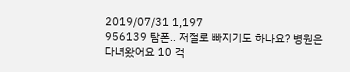2019/07/31 1,197
956139 탐폰.. 저절로 빠지기도 하나요? 병원은 다녀왔어요 10 걱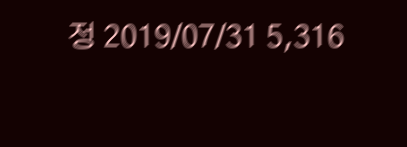정 2019/07/31 5,316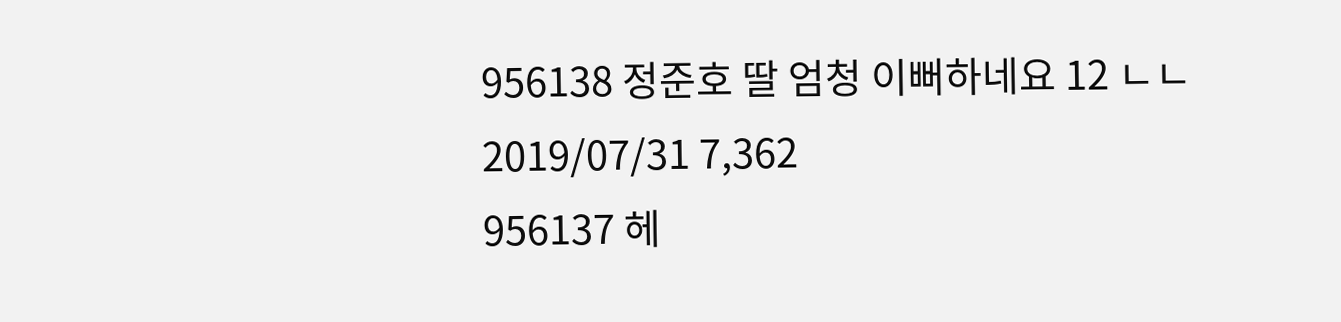956138 정준호 딸 엄청 이뻐하네요 12 ㄴㄴ 2019/07/31 7,362
956137 헤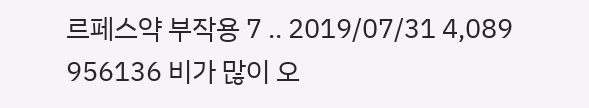르페스약 부작용 7 .. 2019/07/31 4,089
956136 비가 많이 오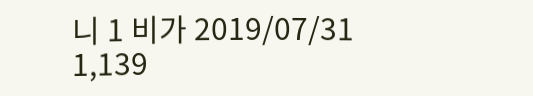니 1 비가 2019/07/31 1,139